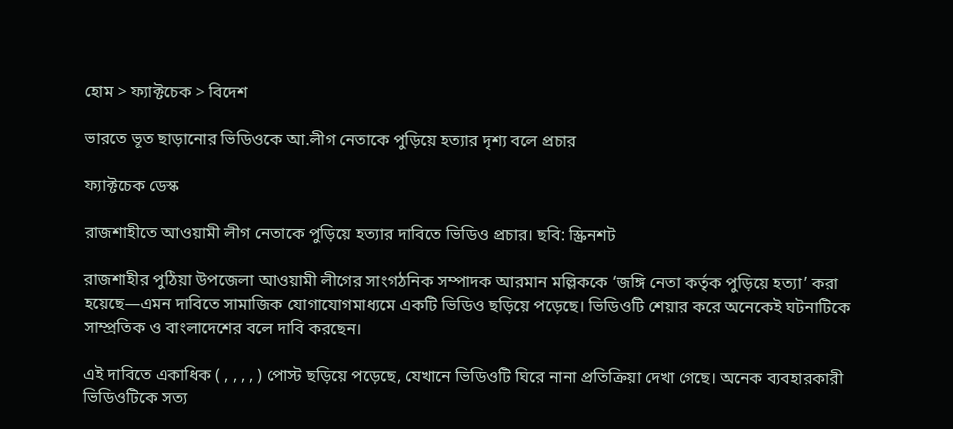হোম > ফ্যাক্টচেক > বিদেশ

ভারতে ভূত ছাড়ানোর ভিডিওকে আ.লীগ নেতাকে পুড়িয়ে হত্যার দৃশ্য বলে প্রচার

ফ্যাক্টচেক ডেস্ক

রাজশাহীতে আওয়ামী লীগ নেতাকে পুড়িয়ে হত্যার দাবিতে ভিডিও প্রচার। ছবি: স্ক্রিনশট

রাজশাহীর পুঠিয়া উপজেলা আওয়ামী লীগের সাংগঠনিক সম্পাদক আরমান মল্লিককে ‘জঙ্গি নেতা কর্তৃক পুড়িয়ে হত্যা’ করা হয়েছে—এমন দাবিতে সামাজিক যোগাযোগমাধ্যমে একটি ভিডিও ছড়িয়ে পড়েছে। ভিডিওটি শেয়ার করে অনেকেই ঘটনাটিকে সাম্প্রতিক ও বাংলাদেশের বলে দাবি করছেন।

এই দাবিতে একাধিক ( , , , , ) পোস্ট ছড়িয়ে পড়েছে, যেখানে ভিডিওটি ঘিরে নানা প্রতিক্রিয়া দেখা গেছে। অনেক ব্যবহারকারী ভিডিওটিকে সত্য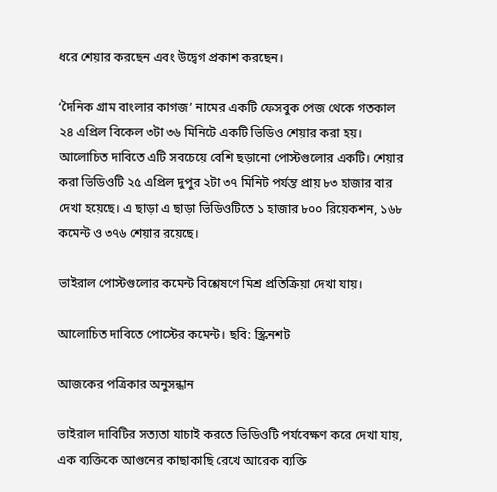ধরে শেয়ার করছেন এবং উদ্বেগ প্রকাশ করছেন।

‘দৈনিক গ্রাম বাংলার কাগজ’ নামের একটি ফেসবুক পেজ থেকে গতকাল ২৪ এপ্রিল বিকেল ৩টা ৩৬ মিনিটে একটি ভিডিও শেয়ার করা হয়। আলোচিত দাবিতে এটি সবচেয়ে বেশি ছড়ানো পোস্টগুলোর একটি। শেয়ার করা ভিডিওটি ২৫ এপ্রিল দুপুর ২টা ৩৭ মিনিট পর্যন্ত প্রায় ৮৩ হাজার বার দেখা হয়েছে। এ ছাড়া এ ছাড়া ভিডিওটিতে ১ হাজার ৮০০ রিয়েকশন, ১৬৮ কমেন্ট ও ৩৭৬ শেয়ার রয়েছে।

ভাইরাল পোস্টগুলোর কমেন্ট বিশ্লেষণে মিশ্র প্রতিক্রিয়া দেখা যায়।

আলোচিত দাবিতে পোস্টের কমেন্ট। ছবি: স্ক্রিনশট

আজকের পত্রিকার অনুসন্ধান

ভাইরাল দাবিটির সত্যতা যাচাই করতে ভিডিওটি পর্যবেক্ষণ করে দেখা যায়, এক ব্যক্তিকে আগুনের কাছাকাছি রেখে আরেক ব্যক্তি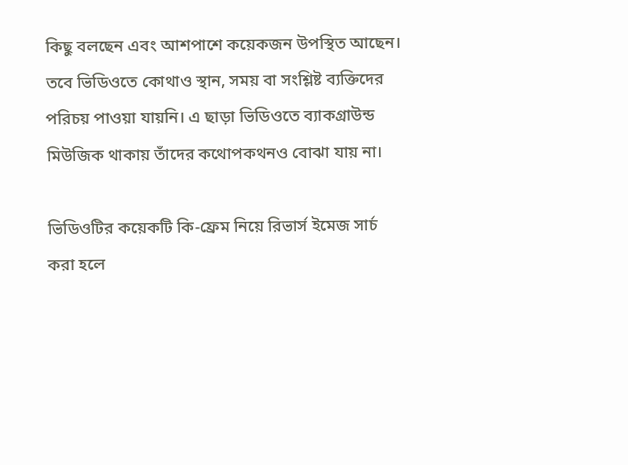কিছু বলছেন এবং আশপাশে কয়েকজন উপস্থিত আছেন। তবে ভিডিওতে কোথাও স্থান, সময় বা সংশ্লিষ্ট ব্যক্তিদের পরিচয় পাওয়া যায়নি। এ ছাড়া ভিডিওতে ব্যাকগ্রাউন্ড মিউজিক থাকায় তাঁদের কথোপকথনও বোঝা যায় না।

ভিডিওটির কয়েকটি কি-ফ্রেম নিয়ে রিভার্স ইমেজ সার্চ করা হলে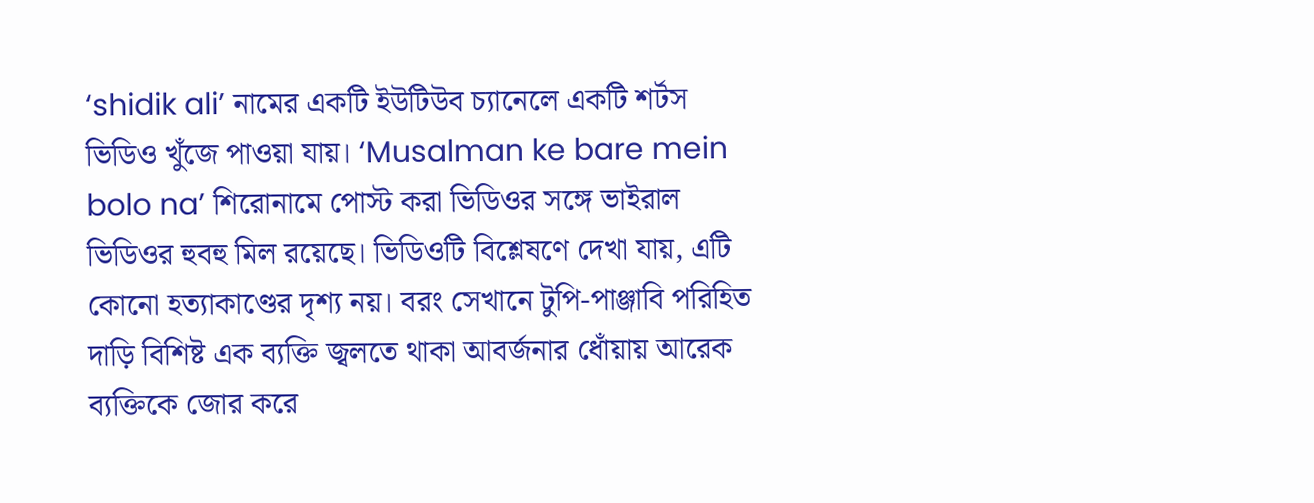‘shidik ali’ নামের একটি ইউটিউব চ্যানেলে একটি শর্টস ভিডিও খুঁজে পাওয়া যায়। ‘Musalman ke bare mein bolo na’ শিরোনামে পোস্ট করা ভিডিওর সঙ্গে ভাইরাল ভিডিওর হুবহু মিল রয়েছে। ভিডিওটি বিশ্লেষণে দেখা যায়, এটি কোনো হত্যাকাণ্ডের দৃশ্য নয়। বরং সেখানে টুপি-পাঞ্জাবি পরিহিত দাড়ি বিশিষ্ট এক ব্যক্তি জ্বলতে থাকা আবর্জনার ধোঁয়ায় আরেক ব্যক্তিকে জোর করে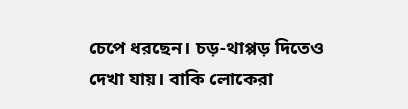চেপে ধরছেন। চড়-থাপ্পড় দিতেও দেখা যায়। বাকি লোকেরা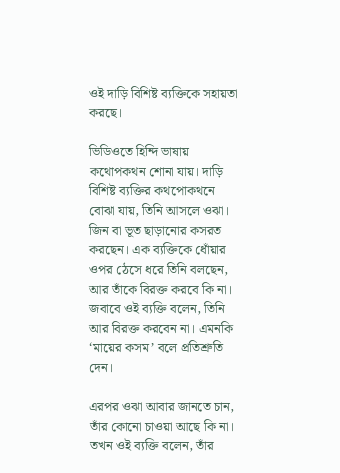ওই দাড়ি বিশিষ্ট ব্যক্তিকে সহায়তা করছে।

ভিডিওতে হিন্দি ভাষায় কথোপকথন শোনা যায়। দাড়ি বিশিষ্ট ব্যক্তির কথপোকথনে বোঝা যায়, তিনি আসলে ওঝা। জিন বা ভূত ছাড়ানোর কসরত করছেন। এক ব্যক্তিকে ধোঁয়ার ওপর ঠেসে ধরে তিনি বলছেন, আর তাঁকে বিরক্ত করবে কি না। জবাবে ওই ব্যক্তি বলেন, তিনি আর বিরক্ত করবেন না। এমনকি ‘মায়ের কসম’ বলে প্রতিশ্রুতি দেন।

এরপর ওঝা আবার জানতে চান, তাঁর কোনো চাওয়া আছে কি না। তখন ওই ব্যক্তি বলেন, তাঁর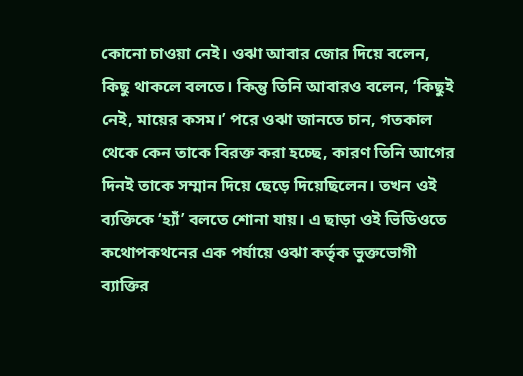কোনো চাওয়া নেই। ওঝা আবার জোর দিয়ে বলেন, কিছু থাকলে বলতে। কিন্তু তিনি আবারও বলেন, ‘কিছুই নেই, মায়ের কসম।’ পরে ওঝা জানতে চান, গতকাল থেকে কেন তাকে বিরক্ত করা হচ্ছে, কারণ তিনি আগের দিনই তাকে সম্মান দিয়ে ছেড়ে দিয়েছিলেন। তখন ওই ব্যক্তিকে ‘হ্যাঁ’ বলতে শোনা যায়। এ ছাড়া ওই ভিডিওতে কথোপকথনের এক পর্যায়ে ওঝা কর্তৃক ভুক্তভোগী ব্যাক্তির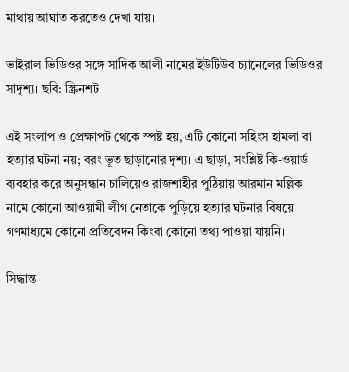মাথায় আঘাত করতেও দেখা যায়।

ভাইরাল ভিডিওর সঙ্গে সাদিক আলী নামের ইউটিউব চ্যানেলের ভিডিওর সাদৃশ্য। ছবি: স্ক্রিনশট

এই সংলাপ ও প্রেক্ষাপট থেকে স্পষ্ট হয়, এটি কোনো সহিংস হামলা বা হত্যার ঘটনা নয়; বরং ভূত ছাড়ানোর দৃশ্য। এ ছাড়া, সংশ্লিষ্ট কি-ওয়ার্ড ব্যবহার করে অনুসন্ধান চালিয়েও রাজশাহীর পুঠিয়ায় আরমান মল্লিক নামে কোনো আওয়ামী লীগ নেতাকে পুড়িয়ে হত্যার ঘটনার বিষয়ে গণমাধ্যমে কোনো প্রতিবেদন কিংবা কোনো তথ্য পাওয়া যায়নি।

সিদ্ধান্ত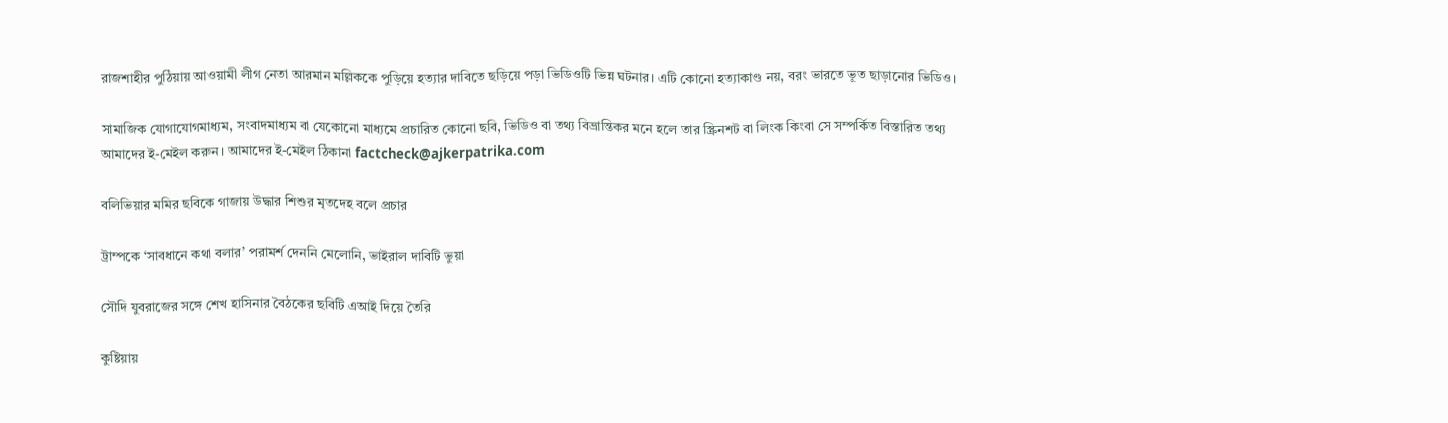রাজশাহীর পুঠিয়ায় আওয়ামী লীগ নেতা আরমান মল্লিককে পুড়িয়ে হত্যার দাবিতে ছড়িয়ে পড়া ভিডিওটি ভিন্ন ঘটনার। এটি কোনো হত্যাকাণ্ড নয়, বরং ভারতে ভূত ছাড়ানোর ভিডিও।

সামাজিক যোগাযোগমাধ্যম, সংবাদমাধ্যম বা যেকোনো মাধ্যমে প্রচারিত কোনো ছবি, ভিডিও বা তথ্য বিভ্রান্তিকর মনে হলে তার স্ক্রিনশট বা লিংক কিংবা সে সম্পর্কিত বিস্তারিত তথ্য আমাদের ই-মেইল করুন। আমাদের ই-মেইল ঠিকানা factcheck@ajkerpatrika.com

বলিভিয়ার মমির ছবিকে গাজায় উদ্ধার শিশুর মৃতদেহ বলে প্রচার

ট্রাম্পকে ‘সাবধানে কথা বলার’ পরামর্শ দেননি মেলোনি, ভাইরাল দাবিটি ভুয়া

সৌদি যুবরাজের সঙ্গে শেখ হাসিনার বৈঠকের ছবিটি এআই দিয়ে তৈরি

কুষ্টিয়ায়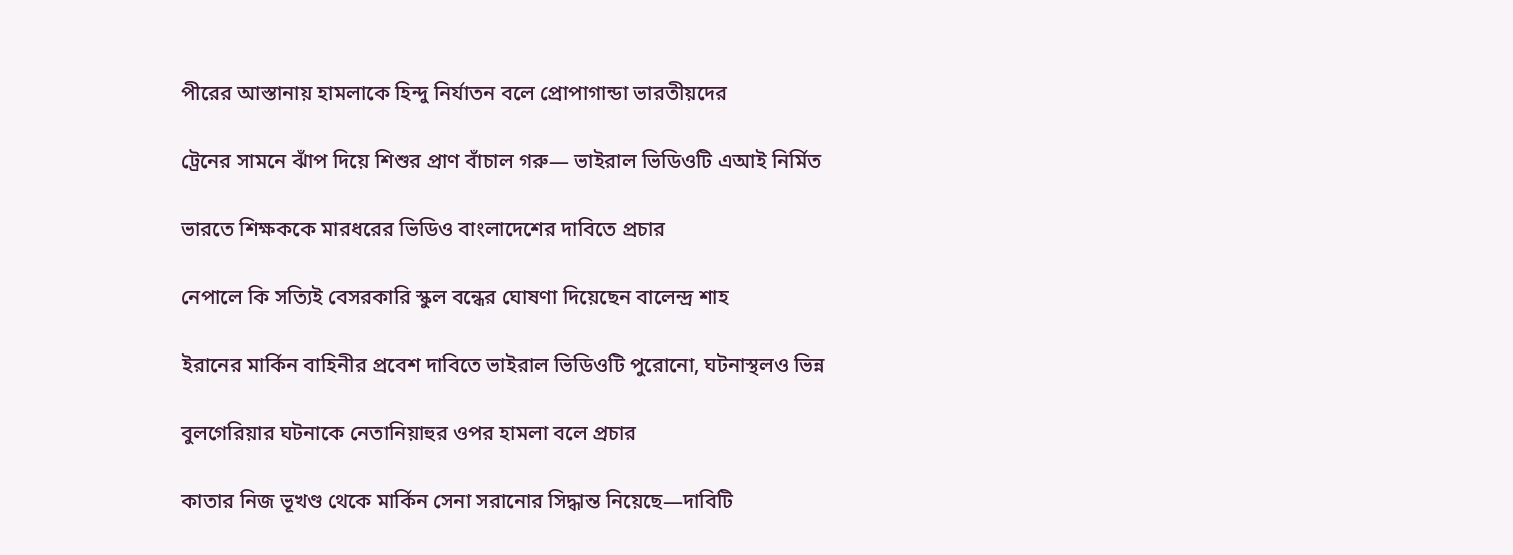পীরের আস্তানায় হামলাকে হিন্দু নির্যাতন বলে প্রোপাগান্ডা ভারতীয়দের

ট্রেনের সামনে ঝাঁপ দিয়ে শিশুর প্রাণ বাঁচাল গরু— ভাইরাল ভিডিওটি এআই নির্মিত

ভারতে শিক্ষককে মারধরের ভিডিও বাংলাদেশের দাবিতে প্রচার

নেপালে কি সত্যিই বেসরকারি স্কুল বন্ধের ঘোষণা দিয়েছেন বালেন্দ্র শাহ

ইরানের মার্কিন বাহিনীর প্রবেশ দাবিতে ভাইরাল ভিডিওটি পুরোনো, ঘটনাস্থলও ভিন্ন

বুলগেরিয়ার ঘটনাকে নেতানিয়াহুর ওপর হামলা বলে প্রচার

কাতার নিজ ভূখণ্ড থেকে মার্কিন সেনা সরানোর সিদ্ধান্ত নিয়েছে—দাবিটি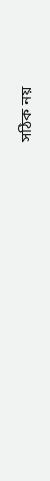সঠিক নয়